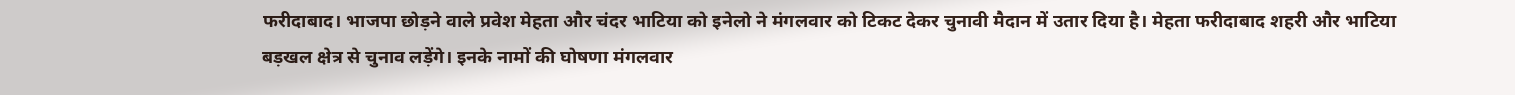फरीदाबाद। भाजपा छोड़ने वाले प्रवेश मेहता और चंदर भाटिया को इनेलो ने मंगलवार को टिकट देकर चुनावी मैदान में उतार दिया है। मेहता फरीदाबाद शहरी और भाटिया बड़खल क्षेत्र से चुनाव लड़ेंगे। इनके नामों की घोषणा मंगलवार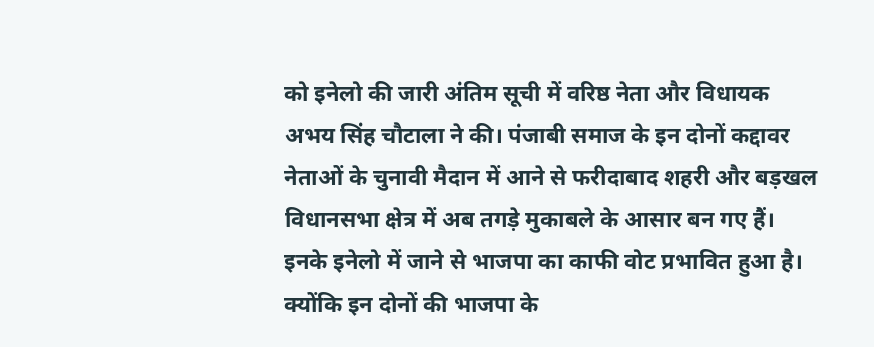को इनेलो की जारी अंतिम सूची में वरिष्ठ नेता और विधायक अभय सिंह चौटाला ने की। पंजाबी समाज के इन दोनों कद्दावर नेताओं के चुनावी मैदान में आने से फरीदाबाद शहरी और बड़खल विधानसभा क्षेत्र में अब तगड़े मुकाबले के आसार बन गए हैं। इनके इनेलो में जाने से भाजपा का काफी वोट प्रभावित हुआ है। क्योंकि इन दोनों की भाजपा के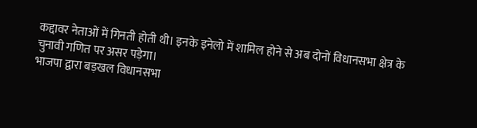कद्दावर नेताओं में गिनती होती थी। इनके इनेलो में शामिल होने से अब दोनों विधानसभा क्षेत्र के चुनावी गणित पर असर पड़ेगा।
भाजपा द्वारा बड़खल विधानसभा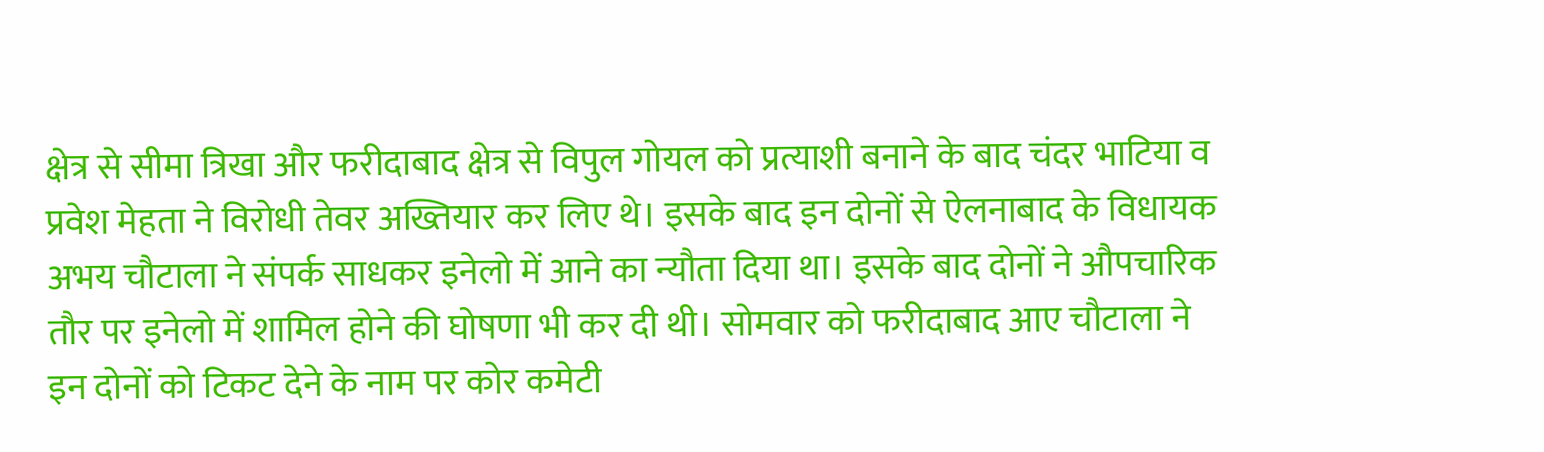क्षेत्र से सीमा त्रिखा और फरीदाबाद क्षेत्र से विपुल गोयल को प्रत्याशी बनाने के बाद चंदर भाटिया व प्रवेश मेहता ने विरोधी तेवर अख्तियार कर लिए थे। इसके बाद इन दोनों से ऐलनाबाद के विधायक अभय चौटाला ने संपर्क साधकर इनेलो में आने का न्यौता दिया था। इसके बाद दोनों ने औपचारिक तौर पर इनेलो में शामिल होने की घोषणा भी कर दी थी। सोमवार को फरीदाबाद आए चौटाला ने इन दोनों को टिकट देने के नाम पर कोर कमेटी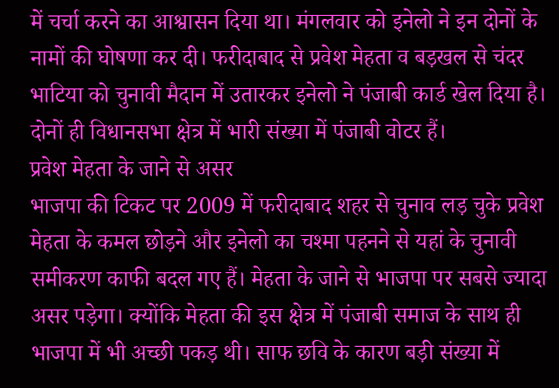में चर्चा करने का आश्वासन दिया था। मंगलवार को इनेलो ने इन दोनों के नामों की घोषणा कर दी। फरीदाबाद से प्रवेश मेहता व बड़खल से चंदर भाटिया को चुनावी मैदान में उतारकर इनेलो ने पंजाबी कार्ड खेल दिया है। दोनों ही विधानसभा क्षेत्र में भारी संख्या में पंजाबी वोटर हैं।
प्रवेश मेहता के जाने से असर
भाजपा की टिकट पर 2009 में फरीदाबाद शहर से चुनाव लड़ चुके प्रवेश मेहता के कमल छोड़ने और इनेलो का चश्मा पहनने से यहां के चुनावी समीकरण काफी बदल गए हैं। मेहता के जाने से भाजपा पर सबसे ज्यादा असर पड़ेगा। क्योंकि मेहता की इस क्षेत्र में पंजाबी समाज के साथ ही भाजपा में भी अच्छी पकड़ थी। साफ छवि के कारण बड़ी संख्या में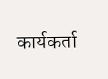कार्यकर्ता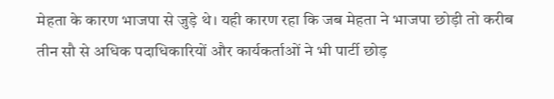मेहता के कारण भाजपा से जुड़े थे। यही कारण रहा कि जब मेहता ने भाजपा छोड़ी तो करीब तीन सौ से अधिक पदाधिकारियों और कार्यकर्ताओं ने भी पार्टी छोड़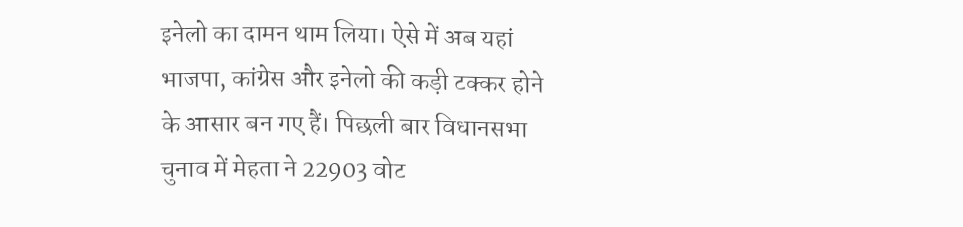इनेलो का दामन थाम लिया। ऐसे में अब यहां भाजपा, कांग्रेस और इनेलो की कड़ी टक्कर होने के आसार बन गए हैं। पिछली बार विधानसभा चुनाव में मेहता ने 22903 वोट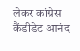लेकर कांग्रेस कैंडीडेट आनंद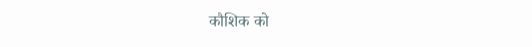कौशिक को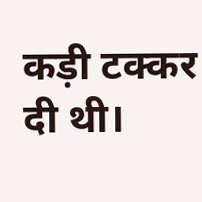कड़ी टक्कर दी थी।